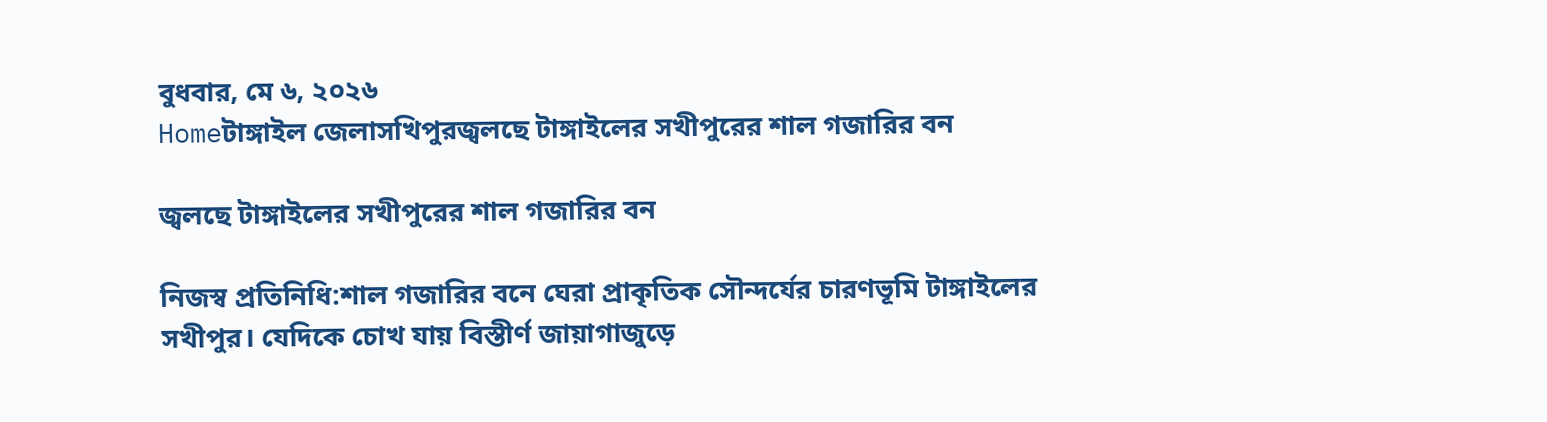বুধবার, মে ৬, ২০২৬
Homeটাঙ্গাইল জেলাসখিপুরজ্বলছে টাঙ্গাইলের সখীপুরের শাল গজারির বন

জ্বলছে টাঙ্গাইলের সখীপুরের শাল গজারির বন

নিজস্ব প্রতিনিধি:শাল গজারির বনে ঘেরা প্রাকৃতিক সৌন্দর্যের চারণভূমি টাঙ্গাইলের সখীপুর। যেদিকে চোখ যায় বিস্তীর্ণ জায়াগাজুড়ে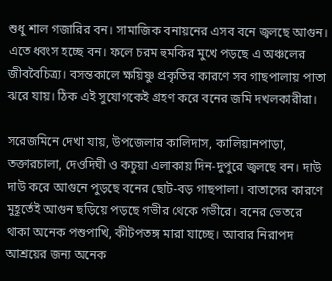শুধু শাল গজারির বন। সামাজিক বনায়নের এসব বনে জ্বলছে আগুন। এতে ধ্বংস হচ্ছে বন। ফলে চরম হুমকির মুখে পড়ছে এ অঞ্চলের জীববৈচিত্র্য। বসন্তকালে ক্ষয়িষ্ণু প্রকৃতির কারণে সব গাছপালায় পাতা ঝরে যায়। ঠিক এই সুযোগকেই গ্রহণ করে বনের জমি দখলকারীরা।

সরেজমিনে দেখা যায়, উপজেলার কালিদাস, কালিয়ানপাড়া, তক্তারচালা, দেওদিঘী ও কচুয়া এলাকায় দিন-দুপুরে জ্বলছে বন। দাউ দাউ করে আগুনে পুড়ছে বনের ছোট-বড় গাছপালা। বাতাসের কারণে মুহূর্তেই আগুন ছড়িয়ে পড়ছে গভীর থেকে গভীরে। বনের ভেতরে থাকা অনেক পশুপাখি, কীটপতঙ্গ মারা যাচ্ছে। আবার নিরাপদ আশ্রয়ের জন্য অনেক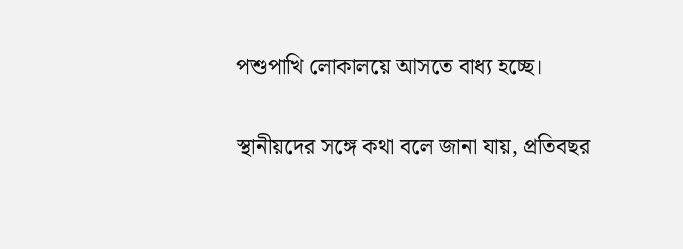পশুপাখি লোকালয়ে আসতে বাধ্য হচ্ছে।

স্থানীয়দের সঙ্গে কথা বলে জানা যায়, প্রতিবছর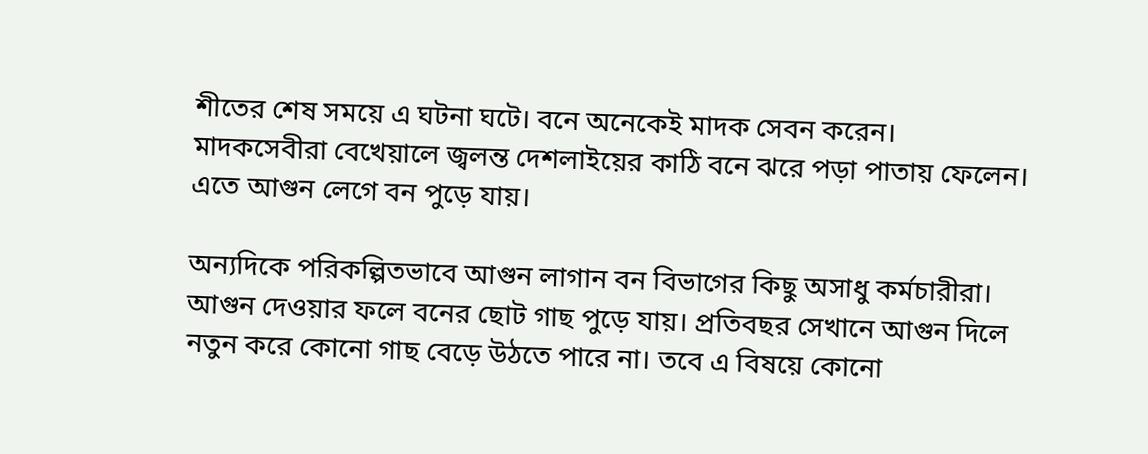শীতের শেষ সময়ে এ ঘটনা ঘটে। বনে অনেকেই মাদক সেবন করেন। মাদকসেবীরা বেখেয়ালে জ্বলন্ত দেশলাইয়ের কাঠি বনে ঝরে পড়া পাতায় ফেলেন। এতে আগুন লেগে বন পুড়ে যায়।

অন্যদিকে পরিকল্পিতভাবে আগুন লাগান বন বিভাগের কিছু অসাধু কর্মচারীরা। আগুন দেওয়ার ফলে বনের ছোট গাছ পুড়ে যায়। প্রতিবছর সেখানে আগুন দিলে নতুন করে কোনো গাছ বেড়ে উঠতে পারে না। তবে এ বিষয়ে কোনো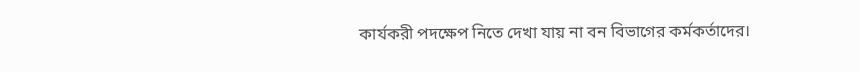কার্যকরী পদক্ষেপ নিতে দেখা যায় না বন বিভাগের কর্মকর্তাদের।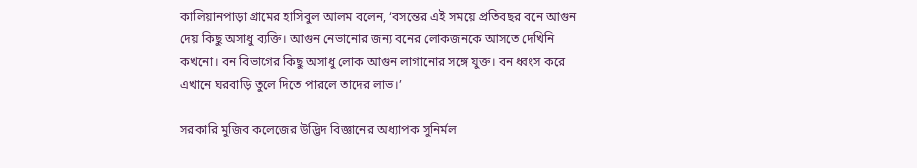কালিয়ানপাড়া গ্রামের হাসিবুল আলম বলেন, ‘বসন্তের এই সময়ে প্রতিবছর বনে আগুন দেয় কিছু অসাধু ব্যক্তি। আগুন নেভানোর জন্য বনের লোকজনকে আসতে দেখিনি কখনো। বন বিভাগের কিছু অসাধু লোক আগুন লাগানোর সঙ্গে যুক্ত। বন ধ্বংস করে এখানে ঘরবাড়ি তুলে দিতে পারলে তাদের লাভ।’

সরকারি মুজিব কলেজের উদ্ভিদ বিজ্ঞানের অধ্যাপক সুনির্মল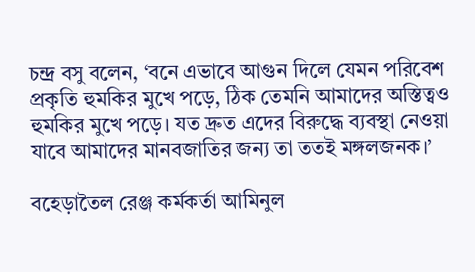চন্দ্র বসু বলেন, ‘বনে এভাবে আগুন দিলে যেমন পরিবেশ প্রকৃতি হুমকির মুখে পড়ে, ঠিক তেমনি আমাদের অস্তিত্বও হুমকির মুখে পড়ে। যত দ্রুত এদের বিরুদ্ধে ব্যবস্থা নেওয়া যাবে আমাদের মানবজাতির জন্য তা ততই মঙ্গলজনক।’

বহেড়াতৈল রেঞ্জ কর্মকর্তা আমিনুল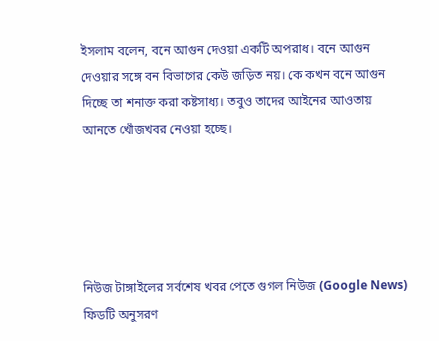ইসলাম বলেন, বনে আগুন দেওয়া একটি অপরাধ। বনে আগুন দেওয়ার সঙ্গে বন বিভাগের কেউ জড়িত নয়। কে কখন বনে আগুন দিচ্ছে তা শনাক্ত করা কষ্টসাধ্য। তবুও তাদের আইনের আওতায় আনতে খোঁজখবর নেওয়া হচ্ছে।





নিউজ টাঙ্গাইলের সর্বশেষ খবর পেতে গুগল নিউজ (Google News) ফিডটি অনুসরণ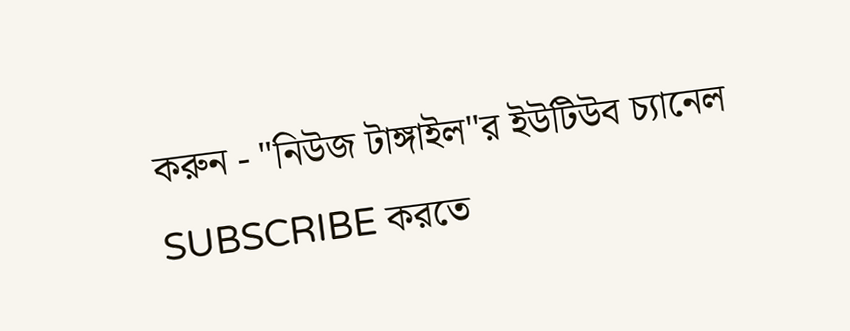করুন - "নিউজ টাঙ্গাইল"র ইউটিউব চ্যানেল SUBSCRIBE করতে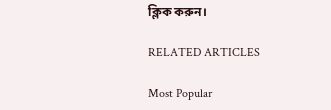ক্লিক করুন।

RELATED ARTICLES

Most Popular